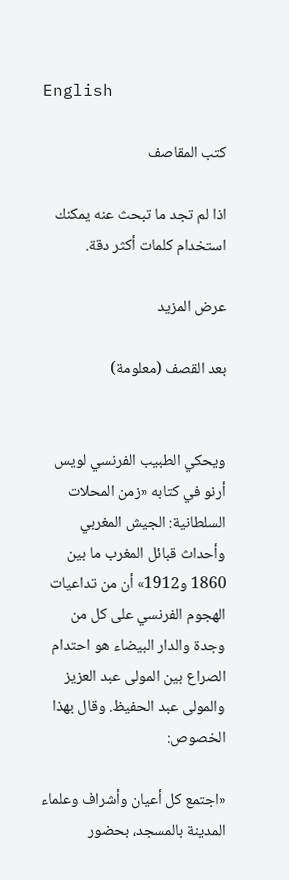English

كتب المقاصف

اذا لم تجد ما تبحث عنه يمكنك استخدام كلمات أكثر دقة.

عرض المزيد

بعد القصف (معلومة)


ويحكي الطبيب الفرنسي لويس أرنو في كتابه «زمن المحلات السلطانية: الجيش المغربي وأحداث قبائل المغرب ما بين 1860 و1912» أن من تداعيات الهجوم الفرنسي على كل من وجدة والدار البيضاء هو احتدام الصراع بين المولى عبد العزيز والمولى عبد الحفيظ. وقال بهذا الخصوص:

«اجتمع كل أعيان وأشراف وعلماء المدينة بالمسجد، بحضور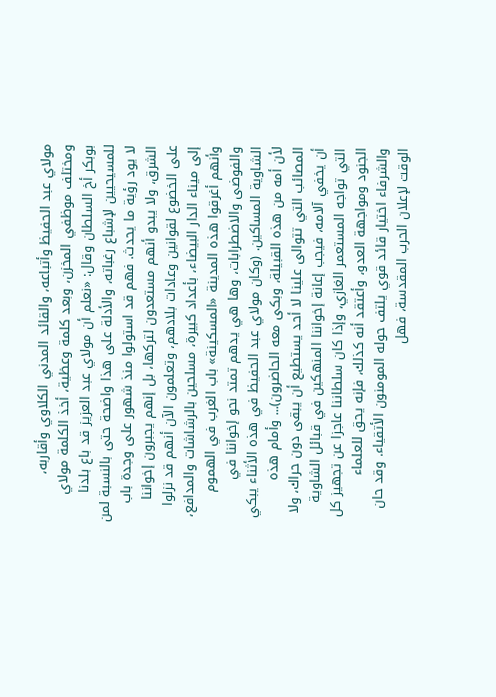مولاي عبد الحفيظ وأتباعه، والقائد المدني الكلاوي وأقاربه، ومختلف موظفي المخزن، وبعد كلمة وعظية، أخذ الكلمة مولاي بوبكر أخ السلطان وقال: «نعلم أن مولاي عبد العزيز قد باع بلدنا للمسيحيين لإشباع رغباته، والأدلة على هذا واضحة حتى بالنسبة لمن لا يود رؤية ما يحدث. فهم قد استولوا منذ شهور على وجدة باب الشرق، ولا يبدو أنهم مستعدون لتركها، بل إنهم يجبرون إخواننا على الخضوع لقوانين وعادات بلادهم، وتعلمون الآن أنهم قد نزلوا إلى ميناء الدار البيضاء، بأعداد كبيرة، مسلحين بالرشاشات والمدافع، وأنهم أغرقوا هذه المدينة «المسكينة» باب الغرب في الهموم والفوضى والاضطرابات، وها هي يدهم تمتد نحو إخواننا في الشاوية المساكين. (وكان مولاي عبد الحفيظ في هذه الأثناء يبكي لأن أمه من هذه القبيلة، وبكى معه الحاضرون)... وأمام هذه المصائب التي تتوالى علينا لا أحد يستطيع أن يبقى دون حراك، ولا أن يخفي آلامه، فيجب إعانة إخواننا المنهكين في قبائل الشاوية التي تواجه المستعمر الغازي، وإذا كان سلطاننا عاجزا عن تجهيز كل الجنود ومواجهة العدو، وأعتقد أنه كذلك، فإنه يحق للعلماء والشرفاء اختيار قائد قوي يلتف حوله المومنون الأتقياء. وقد حان الوقت لإعلان الحرب المقدسة، فهل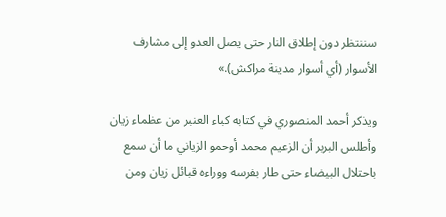سننتظر دون إطلاق النار حتى يصل العدو إلى مشارف الأسوار (أي أسوار مدينة مراكش).»

ويذكر أحمد المنصوري في كتابه كباء العنبر من عظماء زيان وأطلس البربر أن الزعيم محمد أوحمو الزياني ما أن سمع باحتلال البيضاء حتى طار بفرسه ووراءه قبائل زيان ومن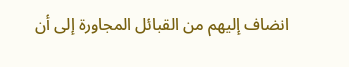انضاف إليهم من القبائل المجاورة إلى أن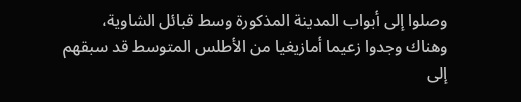وصلوا إلى أبواب المدينة المذكورة وسط قبائل الشاوية، وهناك وجدوا زعيما أمازيغيا من الأطلس المتوسط قد سبقهم إلى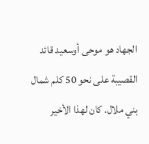الجهاد هو موحى أوسعيد قائد القصيبة على نحو 50 كلم شمال بني ملال. كان لهذا الأخير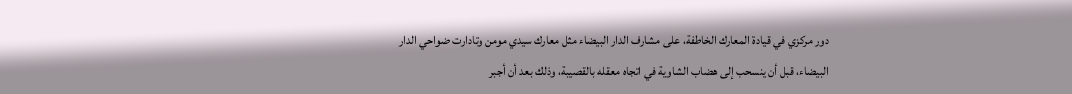دور مركزي في قيادة المعارك الخاطفة، على مشارف الدار البيضاء مثل معارك سيدي مومن وتادارت ضواحي الدار البيضاء، قبل أن ينسحب إلى هضاب الشاوية في اتجاه معقله بالقصيبة، وذلك بعد أن أجبر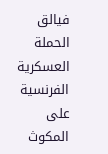فيالق الحملة العسكرية الفرنسية على المكوث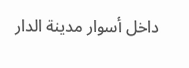داخل أسوار مدينة الدار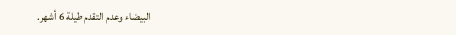البيضاء وعدم التقدم طيلة 6 أشهر.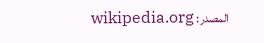المصدر: wikipedia.org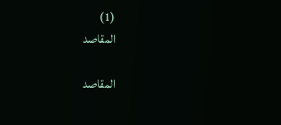(1)
المقاصد

المقاصد